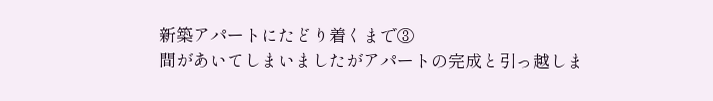新築アパートにたどり着くまで③
間があいてしまいましたがアパートの完成と引っ越しま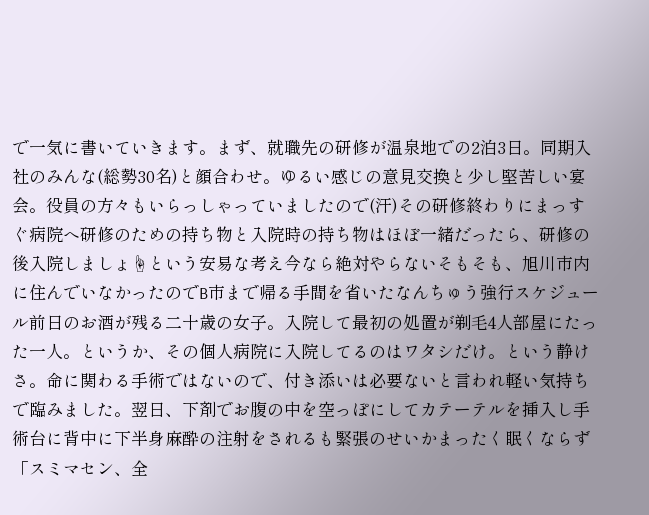で一気に書いていきます。まず、就職先の研修が温泉地での2泊3日。同期入社のみんな(総勢30名)と顔合わせ。ゆるい感じの意見交換と少し堅苦しい宴会。役員の方々もいらっしゃっていましたので(汗)その研修終わりにまっすぐ病院へ研修のための持ち物と入院時の持ち物はほぼ一緒だったら、研修の後入院しましょ☝という安易な考え今なら絶対やらないそもそも、旭川市内に住んでいなかったのでB市まで帰る手間を省いたなんちゅう強行スケジュール前日のお酒が残る二十歳の女子。入院して最初の処置が剃毛4人部屋にたった一人。というか、その個人病院に入院してるのはワタシだけ。という静けさ。命に関わる手術ではないので、付き添いは必要ないと言われ軽い気持ちで臨みました。翌日、下剤でお腹の中を空っぽにしてカテーテルを挿入し手術台に背中に下半身麻酔の注射をされるも緊張のせいかまったく眠くならず「スミマセン、全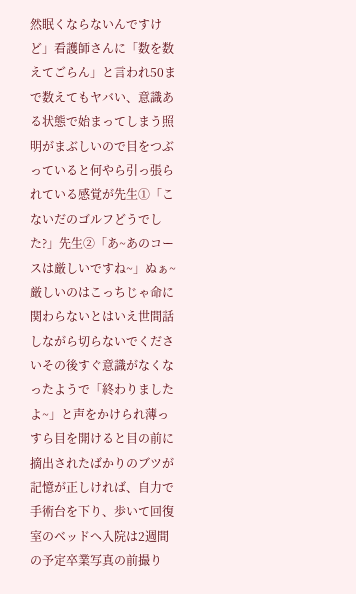然眠くならないんですけど」看護師さんに「数を数えてごらん」と言われ50まで数えてもヤバい、意識ある状態で始まってしまう照明がまぶしいので目をつぶっていると何やら引っ張られている感覚が先生①「こないだのゴルフどうでした?」先生②「あ~あのコースは厳しいですね~」ぬぁ~厳しいのはこっちじゃ命に関わらないとはいえ世間話しながら切らないでくださいその後すぐ意識がなくなったようで「終わりましたよ~」と声をかけられ薄っすら目を開けると目の前に摘出されたばかりのブツが記憶が正しければ、自力で手術台を下り、歩いて回復室のベッドへ入院は2週間の予定卒業写真の前撮り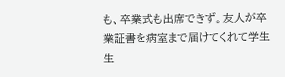も、卒業式も出席できず。友人が卒業証書を病室まで届けてくれて学生生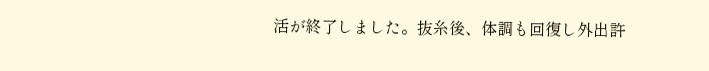活が終了しました。抜糸後、体調も回復し外出許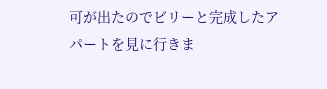可が出たのでビリーと完成したアパートを見に行きま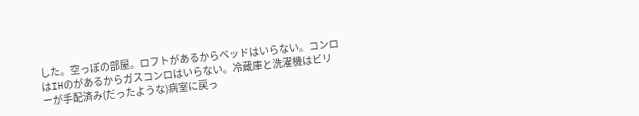した。空っぽの部屋。ロフトがあるからベッドはいらない。コンロはIHのがあるからガスコンロはいらない。冷蔵庫と洗濯機はビリーが手配済み(だったような)病室に戻っ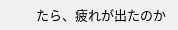たら、疲れが出たのか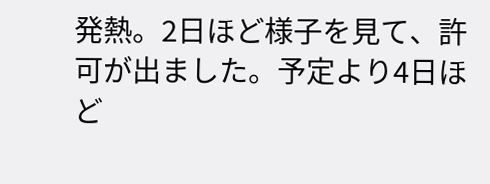発熱。2日ほど様子を見て、許可が出ました。予定より4日ほど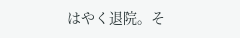はやく退院。そ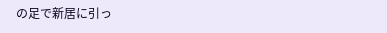の足で新居に引っ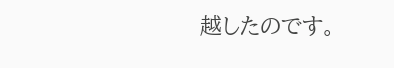越したのです。